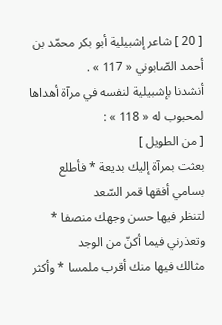[ 20 ] شاعر إشبيلية أبو بكر محمّد بن أحمد الصّابوني « 117 » .
أنشدنا بإشبيلية لنفسه في مرآة أهداها لمحبوب له « 118 » :
[ من الطويل ]
بعثت بمرآة إليك بديعة * فأطلع بسامي أفقها قمر السّعد
لتنظر فيها حسن وجهك منصفا * وتعذرني فيما أكنّ من الوجد
مثالك فيها منك أقرب ملمسا * وأكثر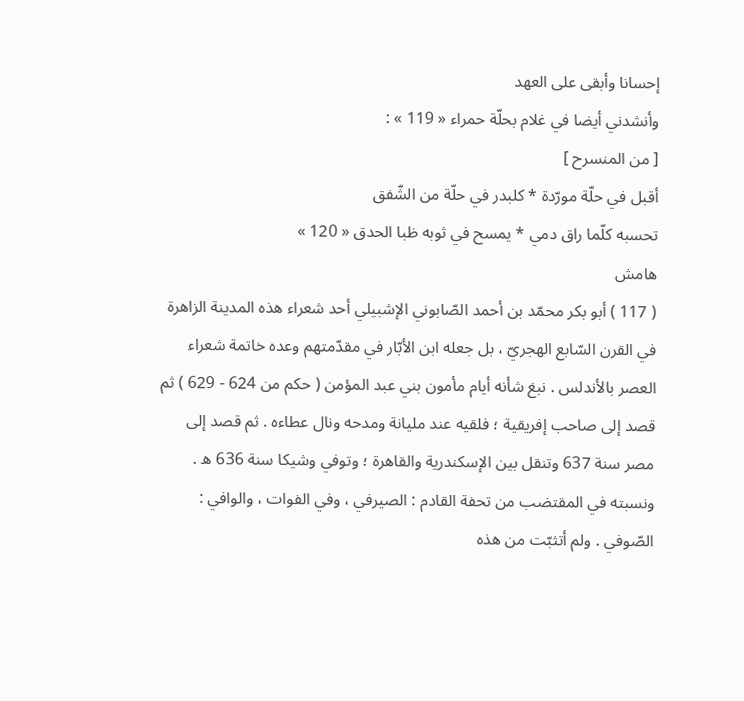إحسانا وأبقى على العهد
وأنشدني أيضا في غلام بحلّة حمراء « 119 » :
[ من المنسرح ]
أقبل في حلّة مورّدة * كلبدر في حلّة من الشّفق
تحسبه كلّما راق دمي * يمسح في ثوبه ظبا الحدق « 120 »
هامش
( 117 ) أبو بكر محمّد بن أحمد الصّابوني الإشبيلي أحد شعراء هذه المدينة الزاهرة في القرن السّابع الهجريّ ، بل جعله ابن الأبّار في مقدّمتهم وعده خاتمة شعراء العصر بالأندلس . نبغ شأنه أيام مأمون بني عبد المؤمن ( حكم من 624 - 629 ) ثم قصد إلى صاحب إفريقية ؛ فلقيه عند مليانة ومدحه ونال عطاءه . ثم قصد إلى مصر سنة 637 وتنقل بين الإسكندرية والقاهرة ؛ وتوفي وشيكا سنة 636 ه .
ونسبته في المقتضب من تحفة القادم : الصيرفي ، وفي الفوات ، والوافي : الصّوفي . ولم أتثبّت من هذه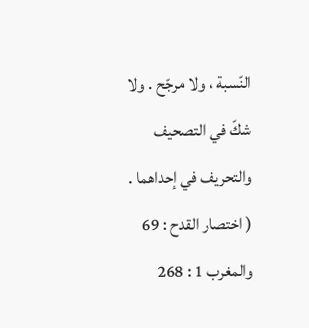النّسبة ، ولا مرجّح . ولا شكّ في التصحيف والتحريف في إحداهما .
( اختصار القدح : 69 والمغرب 1 : 268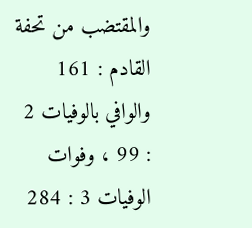والمقتضب من تحفة القادم : 161 والوافي بالوفيات 2 : 99 ، وفوات الوفيات 3 : 284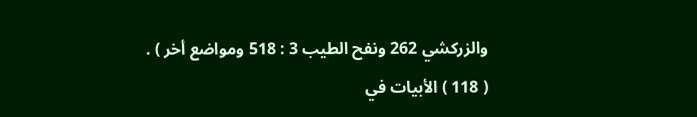والزركشي 262 ونفح الطيب 3 : 518 ومواضع أخر ) .
( 118 ) الأبيات في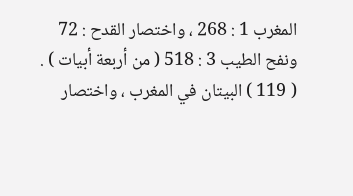المغرب 1 : 268 ، واختصار القدح : 72 ونفح الطيب 3 : 518 ( من أربعة أبيات ) .
( 119 ) البيتان في المغرب ، واختصار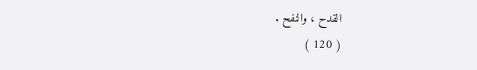القدح ، والنفح .
( 120 )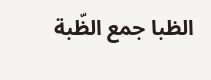الظبا جمع الظّبة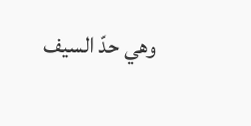وهي حدّ السيف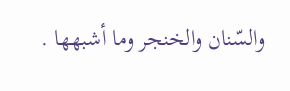والسّنان والخنجر وما أشبهها .